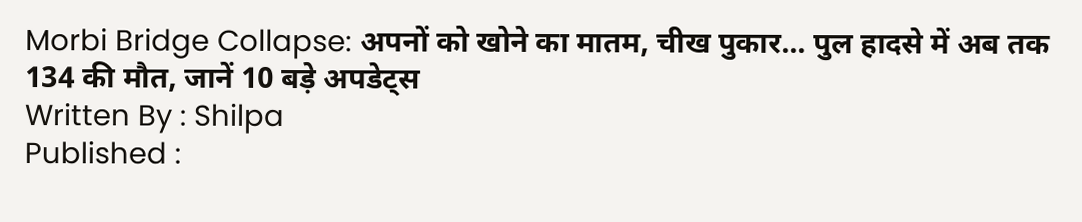Morbi Bridge Collapse: अपनों को खोने का मातम, चीख पुकार... पुल हादसे में अब तक 134 की मौत, जानें 10 बड़े अपडेट्स
Written By : Shilpa
Published :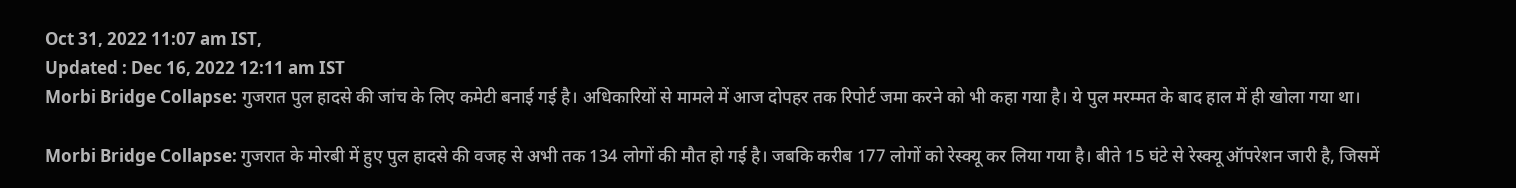Oct 31, 2022 11:07 am IST,
Updated : Dec 16, 2022 12:11 am IST
Morbi Bridge Collapse: गुजरात पुल हादसे की जांच के लिए कमेटी बनाई गई है। अधिकारियों से मामले में आज दोपहर तक रिपोर्ट जमा करने को भी कहा गया है। ये पुल मरम्मत के बाद हाल में ही खोला गया था।

Morbi Bridge Collapse: गुजरात के मोरबी में हुए पुल हादसे की वजह से अभी तक 134 लोगों की मौत हो गई है। जबकि करीब 177 लोगों को रेस्क्यू कर लिया गया है। बीते 15 घंटे से रेस्क्यू ऑपरेशन जारी है, जिसमें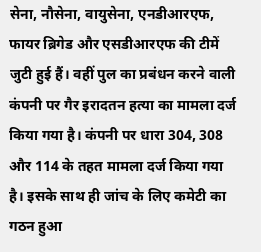सेना, नौसेना, वायुसेना, एनडीआरएफ, फायर ब्रिगेड और एसडीआरएफ की टीमें जुटी हुई हैं। वहीं पुल का प्रबंधन करने वाली कंपनी पर गैर इरादतन हत्या का मामला दर्ज किया गया है। कंपनी पर धारा 304, 308 और 114 के तहत मामला दर्ज किया गया है। इसके साथ ही जांच के लिए कमेटी का गठन हुआ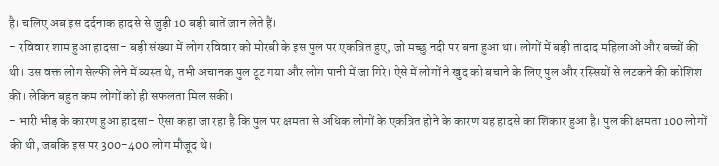है। चलिए अब इस दर्दनाक हादसे से जुड़ी 10 बड़ी बातें जान लेते हैं।
- रविवार शाम हुआ हादसा- बड़ी संख्या में लोग रविवार को मोरबी के इस पुल पर एकत्रित हुए, जो मच्छु नदी पर बना हुआ था। लोगों में बड़ी तादाद महिलाओं और बच्चों की थी। उस वक्त लोग सेल्फी लेने में व्यस्त थे, तभी अचानक पुल टूट गया और लोग पानी में जा गिरे। ऐसे में लोगों ने खुद को बचाने के लिए पुल और रस्सियों से लटकने की कोशिश की। लेकिन बहुत कम लोगों को ही सफलता मिल सकी।
- भारी भीड़ के कारण हुआ हादसा- ऐसा कहा जा रहा है कि पुल पर क्षमता से अधिक लोगों के एकत्रित होने के कारण यह हादसे का शिकार हुआ है। पुल की क्षमता 100 लोगों की थी, जबकि इस पर 300-400 लोग मौजूद थे।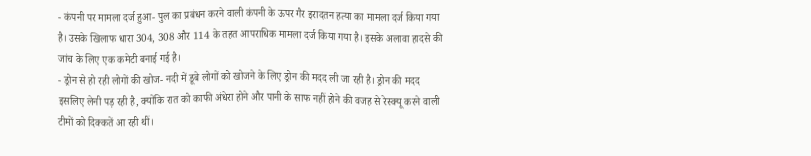- कंपनी पर मामला दर्ज हुआ- पुल का प्रबंधन करने वाली कंपनी के ऊपर गैर इरादतन हत्या का मामला दर्ज किया गया है। उसके खिलाफ धारा 304, 308 और 114 के तहत आपराधिक मामला दर्ज किया गया है। इसके अलावा हादसे की जांच के लिए एक कमेटी बनाई गई है।
- ड्रोन से हो रही लोगों की खोज- नदी में डूबे लोगों को खोजने के लिए ड्रोन की मदद ली जा रही है। ड्रोन की मदद इसलिए लेनी पड़ रही है, क्योंकि रात को काफी अंधेरा होने और पानी के साफ नहीं होने की वजह से रेस्क्यू करने वाली टीमों को दिक्कतें आ रही थीं।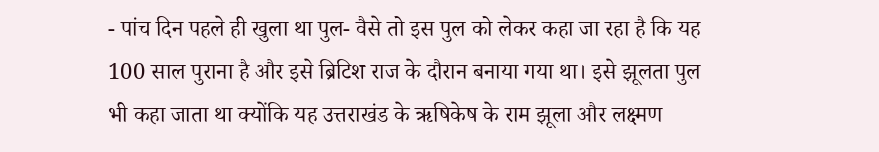- पांच दिन पहले ही खुला था पुल- वैसे तो इस पुल को लेकर कहा जा रहा है कि यह 100 साल पुराना है और इसे ब्रिटिश राज के दौरान बनाया गया था। इसे झूलता पुल भी कहा जाता था क्योंकि यह उत्तराखंड के ऋषिकेष के राम झूला और लक्ष्मण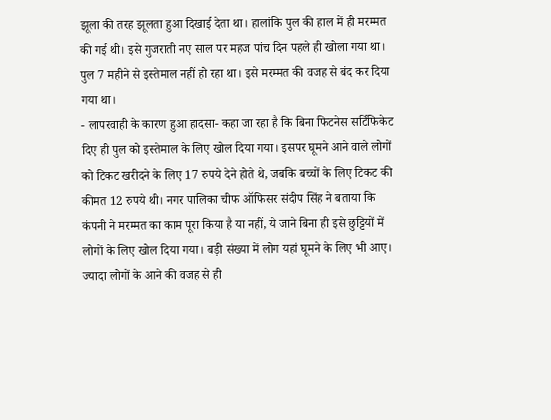झूला की तरह झूलता हुआ दिखाई देता था। हालांकि पुल की हाल में ही मरम्मत की गई थी। इसे गुजराती नए साल पर महज पांच दिन पहले ही खोला गया था। पुल 7 महीने से इस्तेमाल नहीं हो रहा था। इसे मरम्मत की वजह से बंद कर दिया गया था।
- लापरवाही के कारण हुआ हादसा- कहा जा रहा है कि बिना फिटनेस सर्टिफिकेट दिए ही पुल को इस्तेमाल के लिए खोल दिया गया। इसपर घूमने आने वाले लोगों को टिकट खरीदने के लिए 17 रुपये देने होते थे, जबकि बच्चों के लिए टिकट की कीमत 12 रुपये थी। नगर पालिका चीफ ऑफिसर संदीप सिंह ने बताया कि कंपनी ने मरम्मत का काम पूरा किया है या नहीं, ये जाने बिना ही इसे छुट्टियों में लोगों के लिए खोल दिया गया। बड़ी संख्या में लोग यहां घूमने के लिए भी आए। ज्यादा लोगों के आने की वजह से ही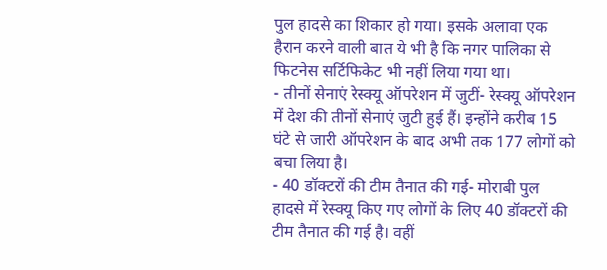पुल हादसे का शिकार हो गया। इसके अलावा एक हैरान करने वाली बात ये भी है कि नगर पालिका से फिटनेस सर्टिफिकेट भी नहीं लिया गया था।
- तीनों सेनाएं रेस्क्यू ऑपरेशन में जुटीं- रेस्क्यू ऑपरेशन में देश की तीनों सेनाएं जुटी हुई हैं। इन्होंने करीब 15 घंटे से जारी ऑपरेशन के बाद अभी तक 177 लोगों को बचा लिया है।
- 40 डॉक्टरों की टीम तैनात की गई- मोराबी पुल हादसे में रेस्क्यू किए गए लोगों के लिए 40 डॉक्टरों की टीम तैनात की गई है। वहीं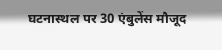घटनास्थल पर 30 एंबुलेंस मौजूद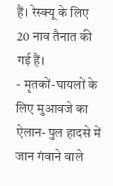हैं। रेस्क्यू के लिए 20 नाव तैनात की गई हैं।
- मृतकों-घायलों के लिए मुआवजे का ऐलान- पुल हादसे में जान गंवाने वाले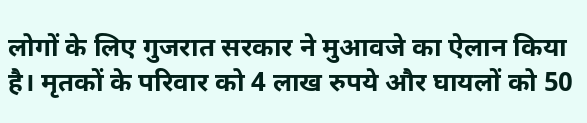लोगों के लिए गुजरात सरकार ने मुआवजे का ऐलान किया है। मृतकों के परिवार को 4 लाख रुपये और घायलों को 50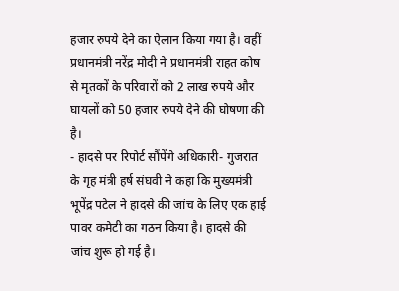हजार रुपये देने का ऐलान किया गया है। वहीं प्रधानमंत्री नरेंद्र मोदी ने प्रधानमंत्री राहत कोष से मृतकों के परिवारों को 2 लाख रुपये और घायलों को 50 हजार रुपये देने की घोषणा की है।
- हादसे पर रिपोर्ट सौंपेंगे अधिकारी- गुजरात के गृह मंत्री हर्ष संघवी ने कहा कि मुख्यमंत्री भूपेंद्र पटेल ने हादसे की जांच के लिए एक हाई पावर कमेटी का गठन किया है। हादसे की जांच शुरू हो गई है।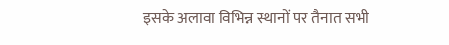इसके अलावा विभिन्न स्थानों पर तैनात सभी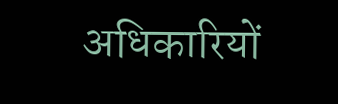अधिकारियों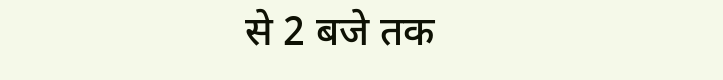से 2 बजे तक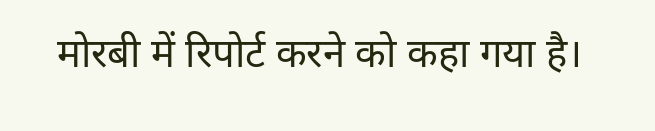मोरबी में रिपोर्ट करने को कहा गया है।